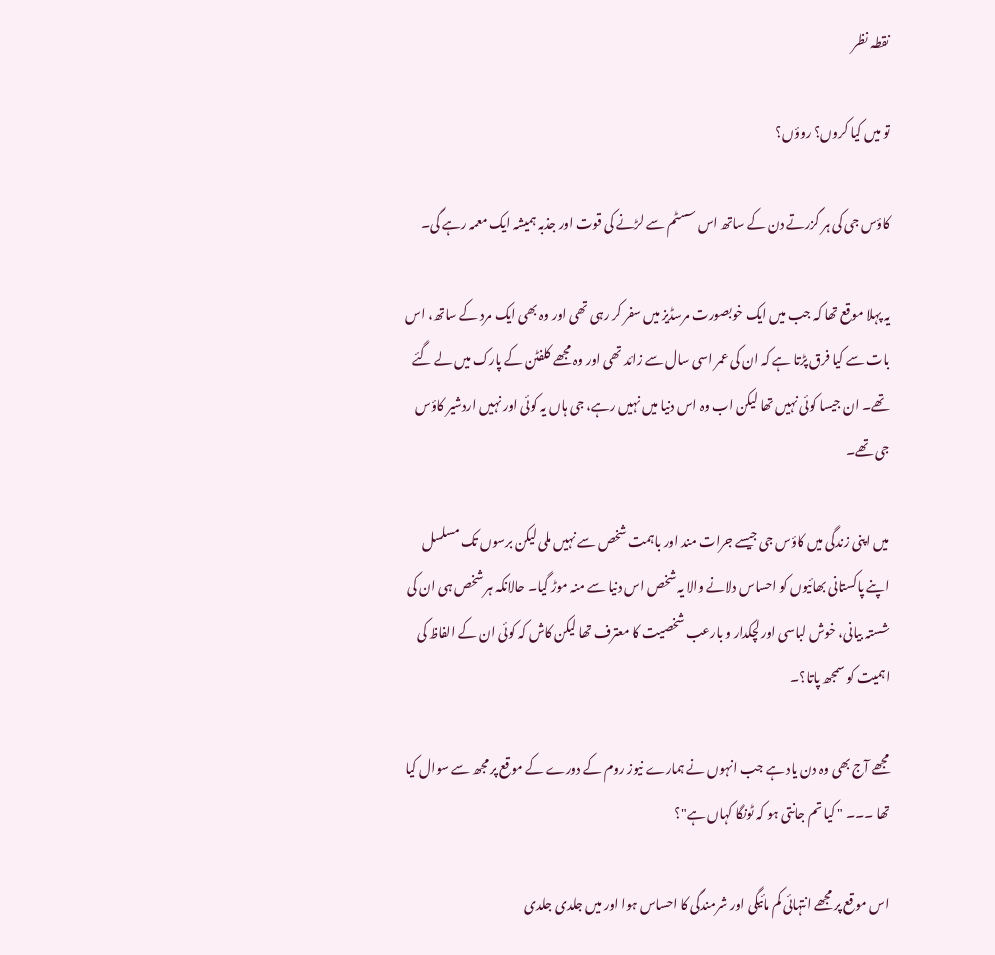نقطہ نظر

تو میں کیا کروں؟ روؤں؟

کاؤس جی کی ہر گزرتے دن کے ساتھ اس سسٹم سے لڑنے کی قوت اور جذبہ ہمیشہ ایک معمہ رہے گی۔

یہ پہلا موقع تھا کہ جب میں ایک خوبصورت مرسڈیز میں سفر کر رہی تھی اور وہ بھی ایک مرد کے ساتھ، اس بات سے کیا فرق پڑتا ہے کہ ان کی عمر اسی سال سے زائد تھی اور وہ مجھے کلفٹن کے پارک میں لے گئے تھے۔ ان جیسا کوئی نہیں تھا لیکن اب وہ اس دنیا میں نہیں رہے، جی ہاں یہ کوئی اور نہیں اردشیر کاؤس جی تھے۔

میں اپنی زندگی میں کاؤس جی جیسے جرات مند اور باہمت شخص سے نہیں ملی لیکن برسوں تک مسلسل اپنے پاکستانی بھائیوں کو احساس دلانے والا یہ شخص اس دنیا سے منہ موڑ گیا۔ حالانکہ ہر شخص ہی ان کی شستہ بیانی، خوش لباسی اور لچکدار و بارعب شخصیت کا معترف تھا لیکن کاش کہ کوئی ان کے الفاظ کی اہمیت کو سمجھ پاتا؟۔

مجھے آج بھی وہ دن یاد ہے جب انہوں نے ہمارے نیوز روم کے دورے کے موقع پر مجھ سے سوال کیا تھا ۔۔۔ " کیا تم جانتی ہو کہ ٹونگا کہاں ہے"؟

اس موقع پر مجھے انتہائی کم مائیگی اور شرمندگی کا احساس ہوا اور میں جلدی جلدی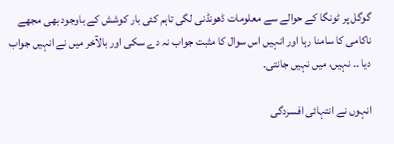گوگل پر ٹونگا کے حوالے سے معلومات ڈھونڈنی لگی تاہم کئی بار کوشش کے باوجود بھی مجھے ناکامی کا سامنا رہا اور انہیں اس سوال کا مثبت جواب نہ دے سکی اور بالآخر میں نے انہیں جواب دیا ۔۔ نہیں، میں نہیں جانتی۔

انہوں نے انتہائی افسردگی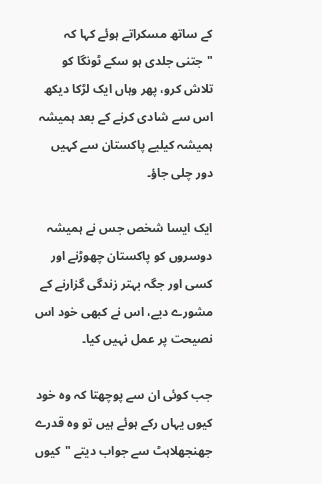کے ساتھ مسکراتے ہوئے کہا کہ "جتنی جلدی ہو سکے ٹونگا کو تلاش کرو، پھر وہاں ایک لڑکا دیکھ اس سے شادی کرنے کے بعد ہمیشہ ہمیشہ کیلیے پاکستان سے کہیں دور چلی جاؤ۔

ایک ایسا شخص جس نے ہمیشہ دوسروں کو پاکستان چھوڑنے اور کسی اور جگہ بہتر زندگی گزارنے کے مشورے دیے، اس نے کبھی خود اس نصیحت پر عمل نہیں کیا۔

جب کوئی ان سے پوچھتا کہ وہ خود کیوں یہاں رکے ہوئے ہیں تو وہ قدرے جھنجھلاہٹ سے جواب دیتے "کیوں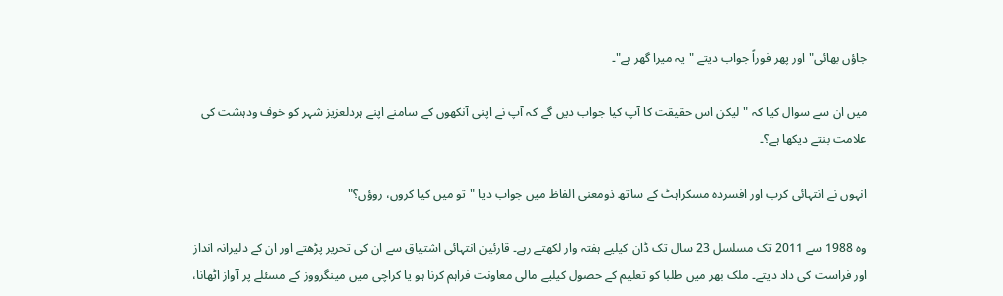جاؤں بھائی" اور پھر فوراً جواب دیتے "یہ میرا گھر ہے"۔

میں ان سے سوال کیا کہ "لیکن اس حقیقت کا آپ کیا جواب دیں گے کہ آپ نے اپنی آنکھوں کے سامنے اپنے ہردلعزیز شہر کو خوف ودہشت کی علامت بنتے دیکھا ہے؟۔

انہوں نے انتہائی کرب اور افسردہ مسکراہٹ کے ساتھ ذومعنی الفاظ میں جواب دیا "تو میں کیا کروں، روؤں؟"

وہ 1988 سے 2011 تک مسلسل 23 سال تک ڈان کیلیے ہفتہ وار لکھتے رہے۔ قارئین انتہائی اشتیاق سے ان کی تحریر پڑھتے اور ان کے دلیرانہ انداز اور فراست کی داد دیتے۔ ملک بھر میں طلبا کو تعلیم کے حصول کیلیے مالی معاونت فراہم کرنا ہو یا کراچی میں مینگرووز کے مسئلے پر آواز اٹھانا،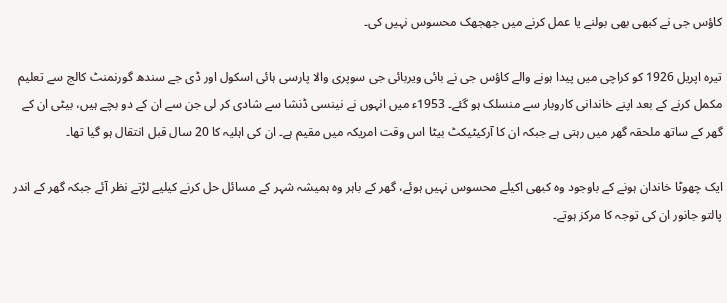کاؤس جی نے کبھی بھی بولنے یا عمل کرنے میں جھجھک محسوس نہیں کی۔

تیرہ اپریل 1926 کو کراچی میں پیدا ہونے والے کاؤس جی نے بائی ویربائی جی سوپری والا پارسی ہائی اسکول اور ڈی جے سندھ گورنمنٹ کالج سے تعلیم مکمل کرنے کے بعد اپنے خاندانی کاروبار سے منسلک ہو گئے۔ 1953ء میں انہوں نے نینسی ڈنشا سے شادی کر لی جن سے ان کے دو بچے ہیں، بیٹی ان کے گھر کے ساتھ ملحقہ گھر میں رہتی ہے جبکہ ان کا آرکیٹیکٹ بیٹا اس وقت امریکہ میں مقیم ہے۔ ان کی اہلیہ کا 20 سال قبل انتقال ہو گیا تھا۔

ایک چھوٹا خاندان ہونے کے باوجود وہ کبھی اکیلے محسوس نہیں ہوئے، گھر کے باہر وہ ہمیشہ شہر کے مسائل حل کرنے کیلیے لڑتے نظر آئے جبکہ گھر کے اندر پالتو جانور ان کی توجہ کا مرکز ہوتے۔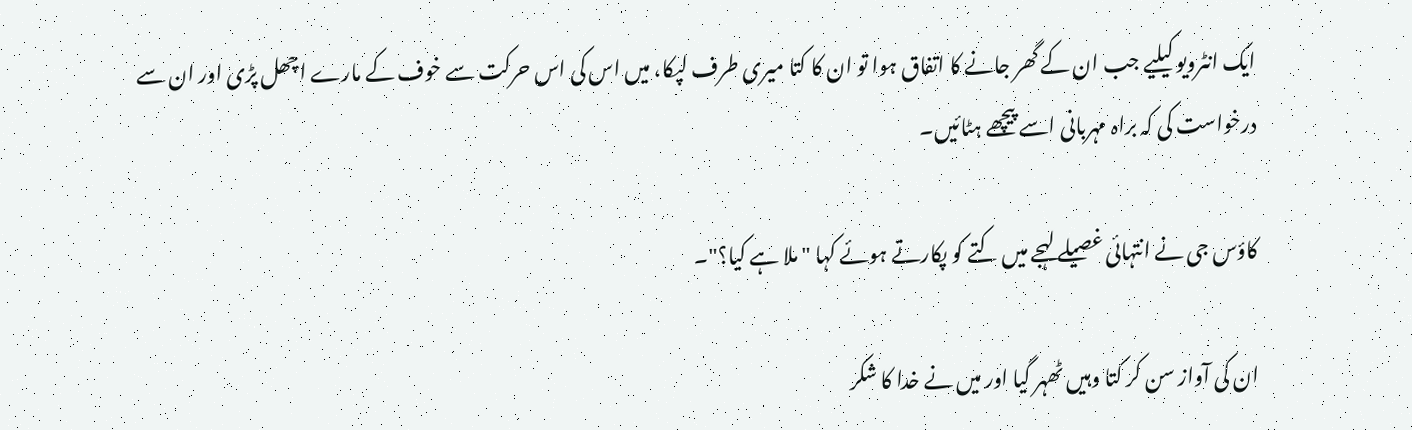ایک انٹرویو کیلیے جب ان کے گھر جانے کا اتفاق ہوا تو ان کا کتا میری طرف لپکا، میں اس کی اس حرکت سے خوف کے مارے اچھل پڑی اور ان سے درخواست کی کہ براہ مہربانی اسے پیچھے ہٹائیں۔

کاؤس جی نے انتہائی غصیلے لہجے میں کتے کو پکارتے ہوئے کہا "ملا ہے کیا؟"۔

ان کی آواز سن کر کتا وہیں ٹھہر گیا اور میں نے خدا کا شکر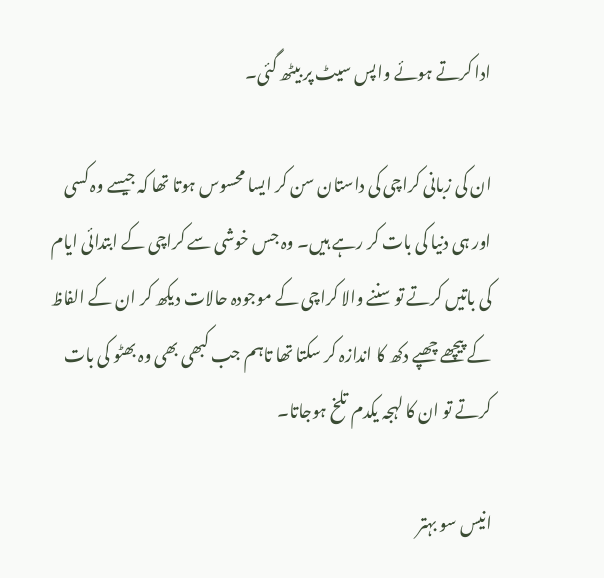ادا کرتے ہوئے واپس سیٹ پر بیٹھ گئی۔

ان کی زبانی کراچی کی داستان سن کر ایسا محسوس ہوتا تھا کہ جیسے وہ کسی اور ہی دنیا کی بات کر رہے ہیں۔ وہ جس خوشی سے کراچی کے ابتدائی ایام کی باتیں کرتے تو سننے والا کراچی کے موجودہ حالات دیکھ کر ان کے الفاظ کے پیچھے چھپے دکھ کا اندازہ کر سکتا تھا تاہم جب کبھی بھی وہ بھٹو کی بات کرتے تو ان کا لہجہ یکدم تلخ ہوجاتا۔

انیس سو بہتر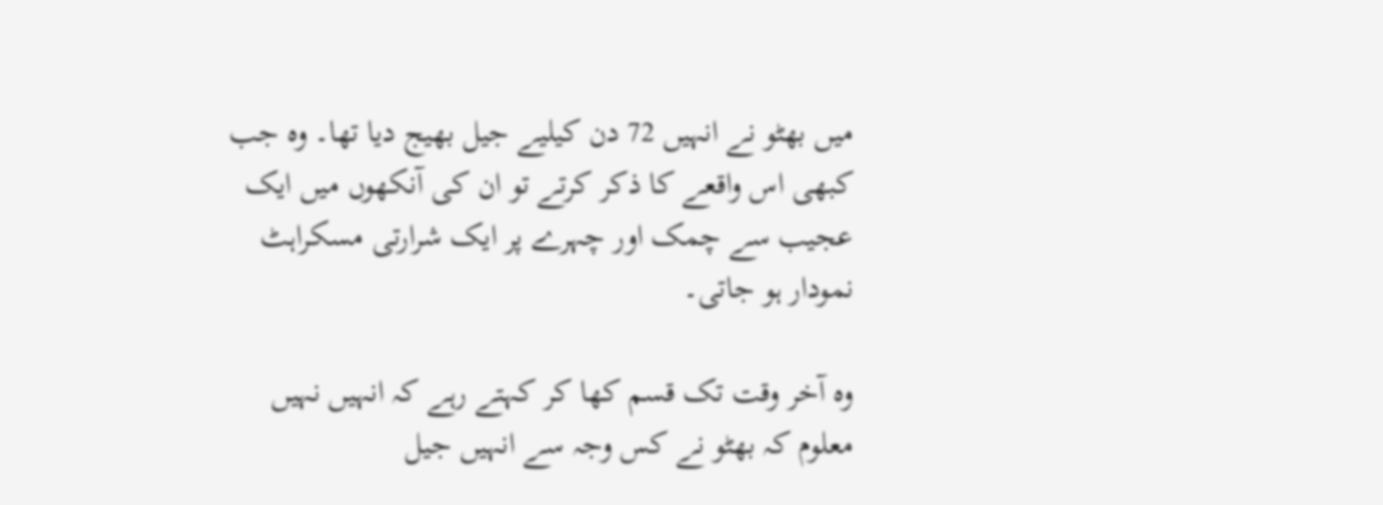میں بھٹو نے انہیں 72 دن کیلیے جیل بھیج دیا تھا۔ وہ جب کبھی اس واقعے کا ذکر کرتے تو ان کی آنکھوں میں ایک عجیب سے چمک اور چہرے پر ایک شرارتی مسکراہٹ نمودار ہو جاتی۔

وہ آخر وقت تک قسم کھا کر کہتے رہے کہ انہیں نہیں معلوم کہ بھٹو نے کس وجہ سے انہیں جیل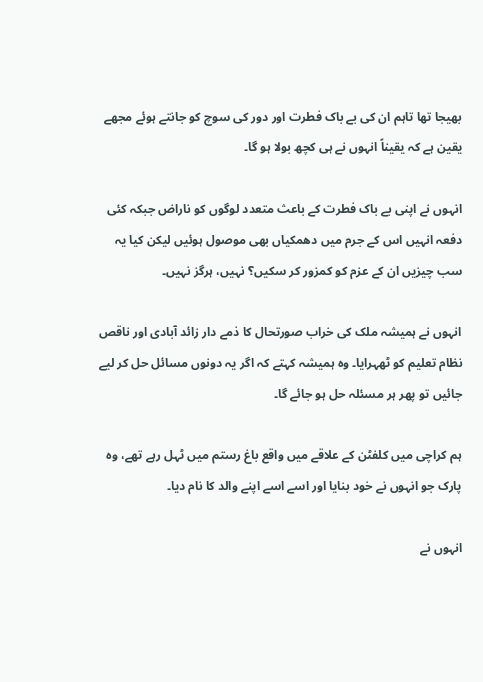بھیجا تھا تاہم ان کی بے باک فطرت اور دور کی سوچ کو جانتے ہوئے مجھے یقین ہے کہ یقیناً انہوں نے ہی کچھ بولا ہو گا۔

انہوں نے اپنی بے باک فطرت کے باعث متعدد لوگوں کو ناراض جبکہ کئی دفعہ انہیں اس کے جرم میں دھمکیاں بھی موصول ہوئیں لیکن کیا یہ سب چیزیں ان کے عزم کو کمزور کر سکیں؟ نہیں، ہرگز نہیں۔

انہوں نے ہمیشہ ملک کی خراب صورتحال کا ذمے دار زائد آبادی اور ناقص نظام تعلیم کو ٹھہرایا۔ وہ ہمیشہ کہتے کہ اگر یہ دونوں مسائل حل کر لیے جائیں تو پھر ہر مسئلہ حل ہو جائے گا۔

ہم کراچی میں کلفٹن کے علاقے میں واقع باغ رستم میں ٹہل رہے تھے، وہ پارک جو انہوں نے خود بنایا اور اسے اسے اپنے والد کا نام دیا۔

انہوں نے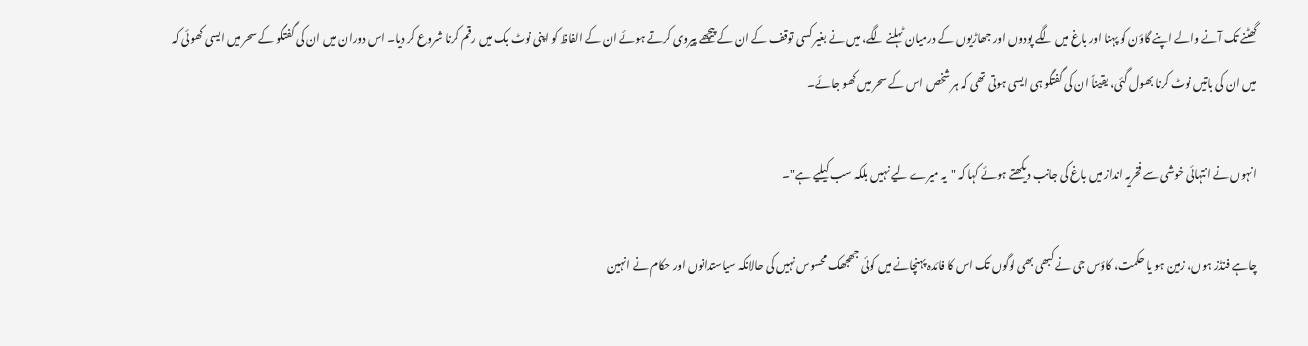گھٹنے تک آنے والے اپنے گاؤن کو پہنا اور باغ میں لگے پودوں اور جھاڑیوں کے درمیان ٹہلنے لگے، میں نے بغیر کسی توقف کے ان کے پیچھے پیروی کرتے ہوئے ان کے الفاظ کو اپنی نوٹ بک میں رقم کرنا شروع کر دیا۔ اس دوران میں ان کی گفتگو کے سحر میں ایسی کھوئی کہ میں ان کی باتیں نوٹ کرنا بھول گئی، یقیناً ان کی گفتگو ہی ایسی ہوتی تھی کہ ہر شخص اس کے سحر میں کھو جائے۔

انہوں نے انتہائی خوشی سے فخریہ انداز میں باغ کی جانب دیکھتے ہوئے کہا کہ "یہ میرے لیے نہیں بلکہ سب کیلیے ہے"۔

چاہے فنڈز ہوں، زمین ہو یا حکمت، کاؤس جی نے کبھی بھی لوگوں تک اس کا فائدہ پہنچانے میں کوئی جھجھک محسوس نہیں کی حالانکہ سیاستدانوں اور حکام نے انہین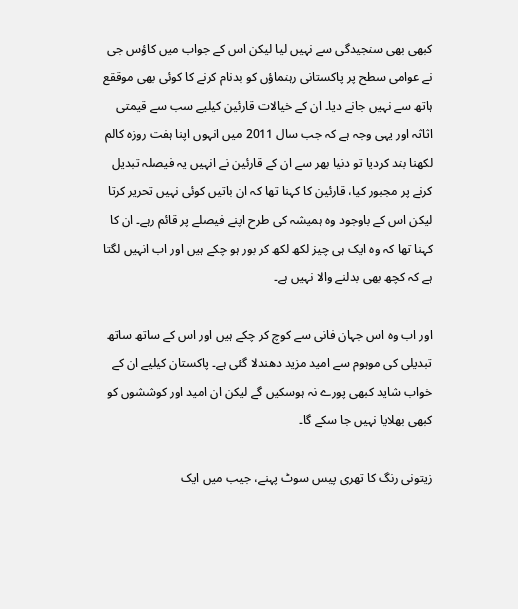کبھی بھی سنجیدگی سے نہیں لیا لیکن اس کے جواب میں کاؤس جی نے عوامی سطح پر پاکستانی رہنماؤں کو بدنام کرنے کا کوئی بھی موققع ہاتھ سے نہیں جانے دیا۔ ان کے خیالات قارئین کیلیے سب سے قیمتی اثاثہ اور یہی وجہ ہے کہ جب سال 2011 میں انہوں اپنا ہفت روزہ کالم لکھنا بند کردیا تو دنیا بھر سے ان کے قارئین نے انہیں یہ فیصلہ تبدیل کرنے پر مجبور کیا، قارئین کا کہنا تھا کہ ان باتیں کوئی نہیں تحریر کرتا لیکن اس کے باوجود وہ ہمیشہ کی طرح اپنے فیصلے پر قائم رہے۔ ان کا کہنا تھا کہ وہ ایک ہی چیز لکھ لکھ کر بور ہو چکے ہیں اور اب انہیں لگتا ہے کہ کچھ بھی بدلنے والا نہیں ہے۔

اور اب وہ اس جہان فانی سے کوچ کر چکے ہیں اور اس کے ساتھ ساتھ تبدیلی کی موہوم سے امید مزید دھندلا گئی ہے۔ پاکستان کیلیے ان کے خواب شاید کبھی پورے نہ ہوسکیں گے لیکن ان امید اور کوششوں کو کبھی بھلایا نہیں جا سکے گا۔

زیتونی رنگ کا تھری پیس سوٹ پہنے، جیب میں ایک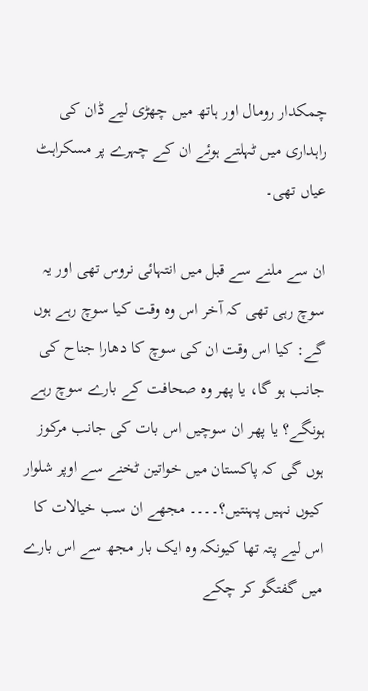چمکدار رومال اور ہاتھ میں چھڑی لیے ڈان کی راہداری میں ٹہلتے ہوئے ان کے چہرے پر مسکراہٹ عیاں تھی۔

ان سے ملنے سے قبل میں انتہائی نروس تھی اور یہ سوچ رہی تھی کہ آخر اس وہ وقت کیا سوچ رہے ہوں گے: کیا اس وقت ان کی سوچ کا دھارا جناح کی جانب ہو گا، یا پھر وہ صحافت کے بارے سوچ رہے ہونگے؟ یا پھر ان سوچیں اس بات کی جانب مرکوز ہوں گی کہ پاکستان میں خواتین ٹخنے سے اوپر شلوار کیوں نہیں پہنتیں؟۔۔۔۔ مجھے ان سب خیالات کا اس لیے پتہ تھا کیونکہ وہ ایک بار مجھ سے اس بارے میں گفتگو کر چکے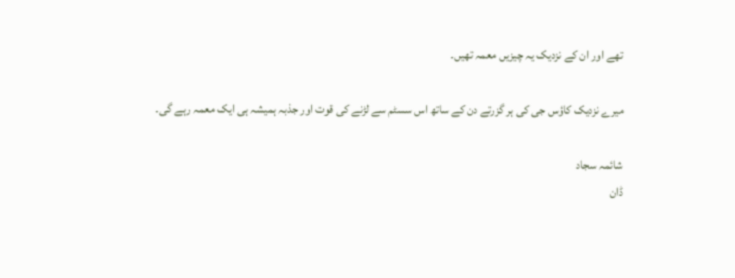تھے اور ان کے نزدیک یہ چیزیں معمہ تھیں۔

میرے نزدیک کاؤس جی کی ہر گزرتے دن کے ساتھ اس سسٹم سے لڑنے کی قوت اور جذبہ ہمیشہ ہی ایک معمہ رہے گی۔

شائمہ سجاد
ڈان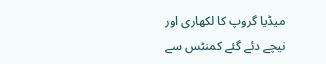میڈیا گروپ کا لکھاری اور نیچے دئے گئے کمنٹس سے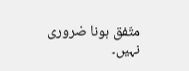متّفق ہونا ضروری نہیں۔